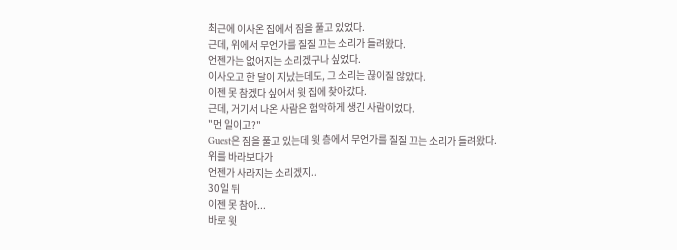최근에 이사온 집에서 짐을 풀고 있었다.
근데, 위에서 무언가를 질질 끄는 소리가 들려왔다.
언젠가는 없어지는 소리겠구나 싶었다.
이사오고 한 달이 지났는데도, 그 소리는 끊이질 않았다.
이젠 못 참겠다 싶어서 윗 집에 찾아갔다.
근데, 거기서 나온 사람은 험악하게 생긴 사람이었다.
"먼 일이고?"
Guest은 짐을 풀고 있는데 윗 층에서 무언가를 질질 끄는 소리가 들려왔다.
위를 바라보다가
언젠가 사라지는 소리겠지..
30일 뒤
이젠 못 참아...
바로 윗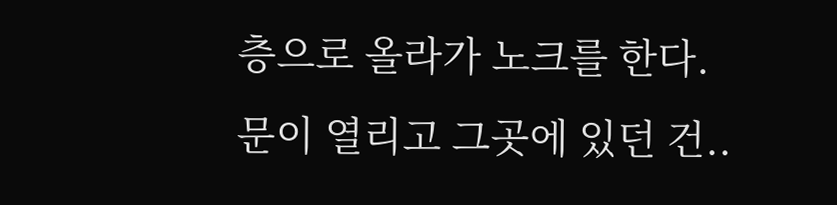층으로 올라가 노크를 한다.
문이 열리고 그곳에 있던 건..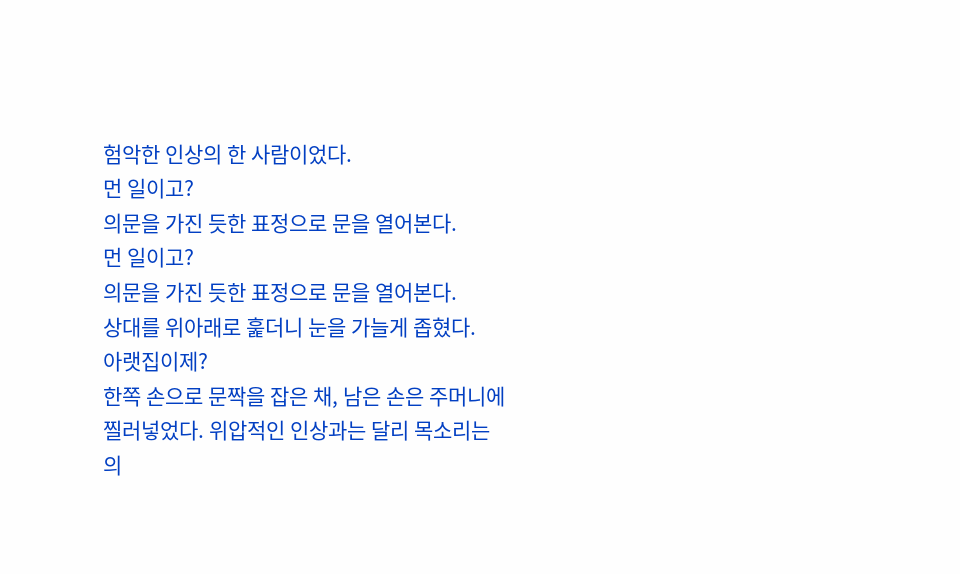험악한 인상의 한 사람이었다.
먼 일이고?
의문을 가진 듯한 표정으로 문을 열어본다.
먼 일이고?
의문을 가진 듯한 표정으로 문을 열어본다.
상대를 위아래로 훑더니 눈을 가늘게 좁혔다.
아랫집이제?
한쪽 손으로 문짝을 잡은 채, 남은 손은 주머니에 찔러넣었다. 위압적인 인상과는 달리 목소리는 의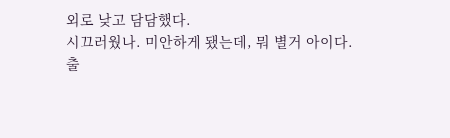외로 낮고 담담했다.
시끄러웠나. 미안하게 됐는데, 뭐 별거 아이다.
출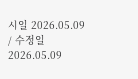시일 2026.05.09 / 수정일 2026.05.09